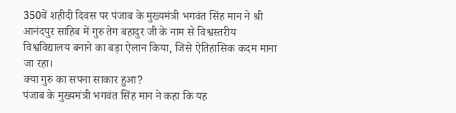350वें शहीदी दिवस पर पंजाब के मुख्यमंत्री भगवंत सिंह मान ने श्री आनंदपुर साहिब में गुरु तेग बहादुर जी के नाम से विश्वस्तरीय विश्वविद्यालय बनाने का बड़ा ऐलान किया, जिसे ऐतिहासिक कदम माना जा रहा।
क्या गुरु का सपना साकार हुआ?
पंजाब के मुख्यमंत्री भगवंत सिंह मान ने कहा कि यह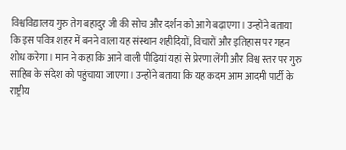विश्वविद्यालय गुरु तेग बहादुर जी की सोच और दर्शन को आगे बढ़ाएगा। उन्होंने बताया कि इस पवित्र शहर में बनने वाला यह संस्थान शहीदियों, विचारों और इतिहास पर गहन शोध करेगा। मान ने कहा कि आने वाली पीढ़ियां यहां से प्रेरणा लेंगी और विश्व स्तर पर गुरु साहिब के संदेश को पहुंचाया जाएगा। उन्होंने बताया कि यह कदम आम आदमी पार्टी के राष्ट्रीय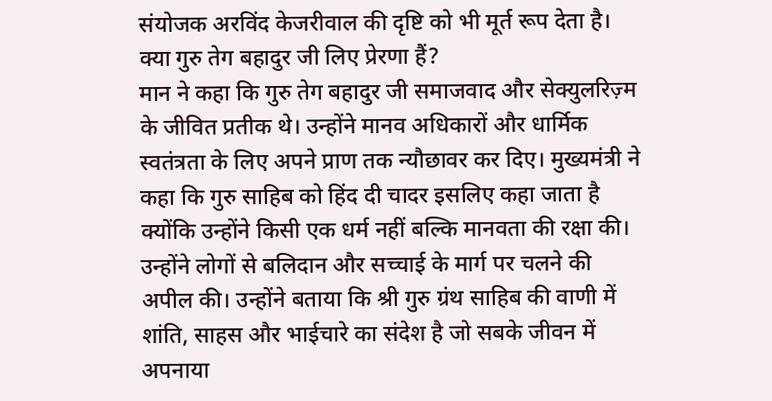संयोजक अरविंद केजरीवाल की दृष्टि को भी मूर्त रूप देता है।
क्या गुरु तेग बहादुर जी लिए प्रेरणा हैं?
मान ने कहा कि गुरु तेग बहादुर जी समाजवाद और सेक्युलरिज़्म के जीवित प्रतीक थे। उन्होंने मानव अधिकारों और धार्मिक स्वतंत्रता के लिए अपने प्राण तक न्यौछावर कर दिए। मुख्यमंत्री ने कहा कि गुरु साहिब को हिंद दी चादर इसलिए कहा जाता है क्योंकि उन्होंने किसी एक धर्म नहीं बल्कि मानवता की रक्षा की। उन्होंने लोगों से बलिदान और सच्चाई के मार्ग पर चलने की अपील की। उन्होंने बताया कि श्री गुरु ग्रंथ साहिब की वाणी में शांति, साहस और भाईचारे का संदेश है जो सबके जीवन में अपनाया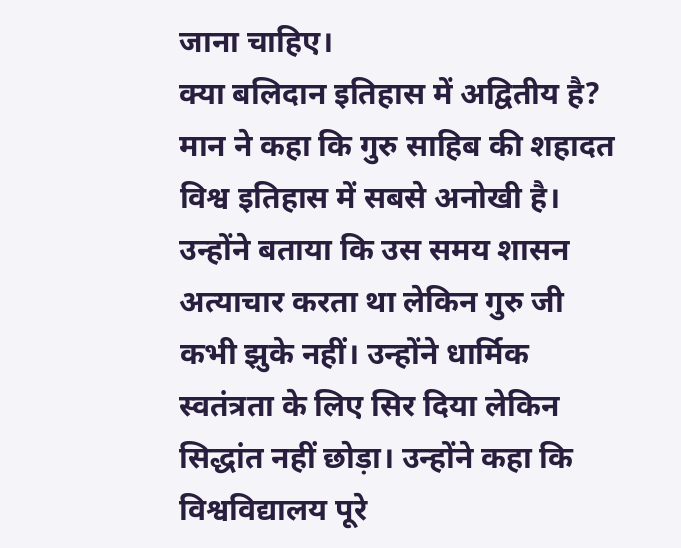जाना चाहिए।
क्या बलिदान इतिहास में अद्वितीय है?
मान ने कहा कि गुरु साहिब की शहादत विश्व इतिहास में सबसे अनोखी है। उन्होंने बताया कि उस समय शासन अत्याचार करता था लेकिन गुरु जी कभी झुके नहीं। उन्होंने धार्मिक स्वतंत्रता के लिए सिर दिया लेकिन सिद्धांत नहीं छोड़ा। उन्होंने कहा कि विश्वविद्यालय पूरे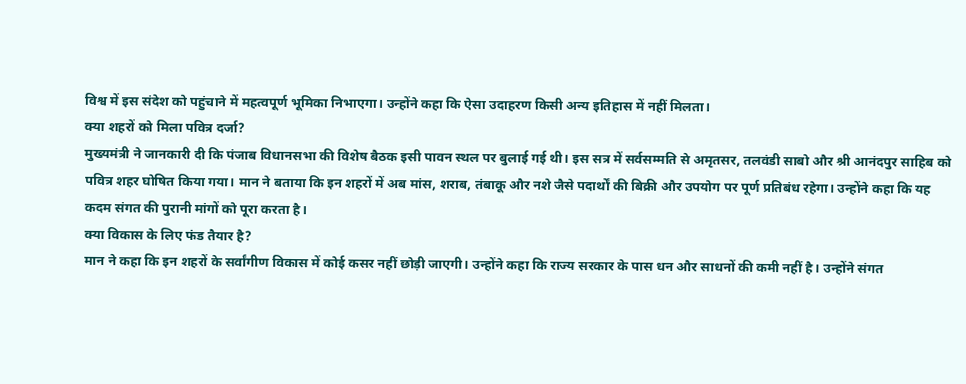विश्व में इस संदेश को पहुंचाने में महत्वपूर्ण भूमिका निभाएगा। उन्होंने कहा कि ऐसा उदाहरण किसी अन्य इतिहास में नहीं मिलता।
क्या शहरों को मिला पवित्र दर्जा?
मुख्यमंत्री ने जानकारी दी कि पंजाब विधानसभा की विशेष बैठक इसी पावन स्थल पर बुलाई गई थी। इस सत्र में सर्वसम्मति से अमृतसर, तलवंडी साबो और श्री आनंदपुर साहिब को पवित्र शहर घोषित किया गया। मान ने बताया कि इन शहरों में अब मांस, शराब, तंबाकू और नशे जैसे पदार्थों की बिक्री और उपयोग पर पूर्ण प्रतिबंध रहेगा। उन्होंने कहा कि यह कदम संगत की पुरानी मांगों को पूरा करता है।
क्या विकास के लिए फंड तैयार है?
मान ने कहा कि इन शहरों के सर्वांगीण विकास में कोई कसर नहीं छोड़ी जाएगी। उन्होंने कहा कि राज्य सरकार के पास धन और साधनों की कमी नहीं है। उन्होंने संगत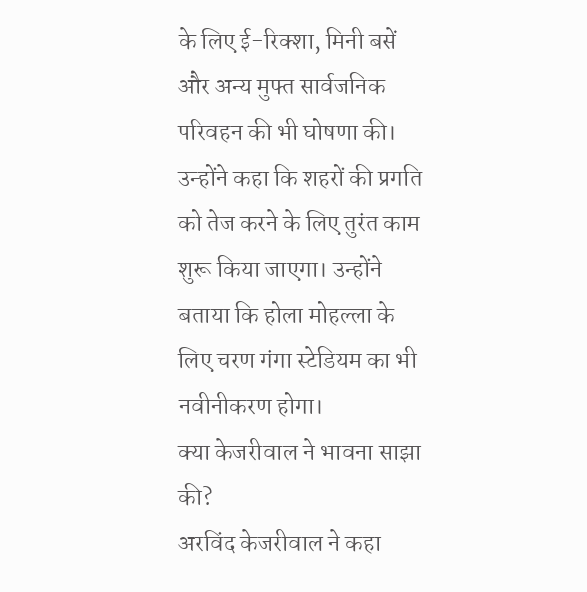के लिए ई-रिक्शा, मिनी बसें और अन्य मुफ्त सार्वजनिक परिवहन की भी घोषणा की। उन्होंने कहा कि शहरों की प्रगति को तेज करने के लिए तुरंत काम शुरू किया जाएगा। उन्होंने बताया कि होला मोहल्ला के लिए चरण गंगा स्टेडियम का भी नवीनीकरण होगा।
क्या केजरीवाल ने भावना साझा की?
अरविंद केजरीवाल ने कहा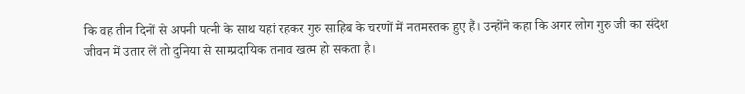कि वह तीन दिनों से अपनी पत्नी के साथ यहां रहकर गुरु साहिब के चरणों में नतमस्तक हुए हैं। उन्होंने कहा कि अगर लोग गुरु जी का संदेश जीवन में उतार लें तो दुनिया से साम्प्रदायिक तनाव खत्म हो सकता है।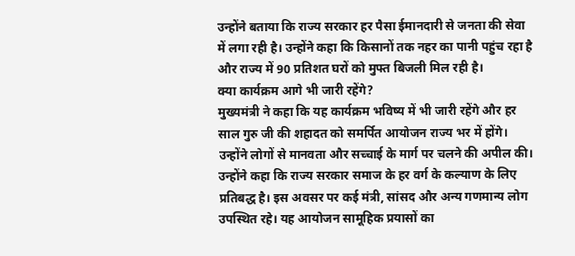उन्होंने बताया कि राज्य सरकार हर पैसा ईमानदारी से जनता की सेवा में लगा रही है। उन्होंने कहा कि किसानों तक नहर का पानी पहुंच रहा है और राज्य में 90 प्रतिशत घरों को मुफ्त बिजली मिल रही है।
क्या कार्यक्रम आगे भी जारी रहेंगे?
मुख्यमंत्री ने कहा कि यह कार्यक्रम भविष्य में भी जारी रहेंगे और हर साल गुरु जी की शहादत को समर्पित आयोजन राज्य भर में होंगे। उन्होंने लोगों से मानवता और सच्चाई के मार्ग पर चलने की अपील की। उन्होंने कहा कि राज्य सरकार समाज के हर वर्ग के कल्याण के लिए प्रतिबद्ध है। इस अवसर पर कई मंत्री, सांसद और अन्य गणमान्य लोग उपस्थित रहे। यह आयोजन सामूहिक प्रयासों का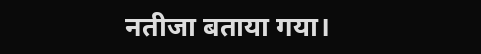नतीजा बताया गया।